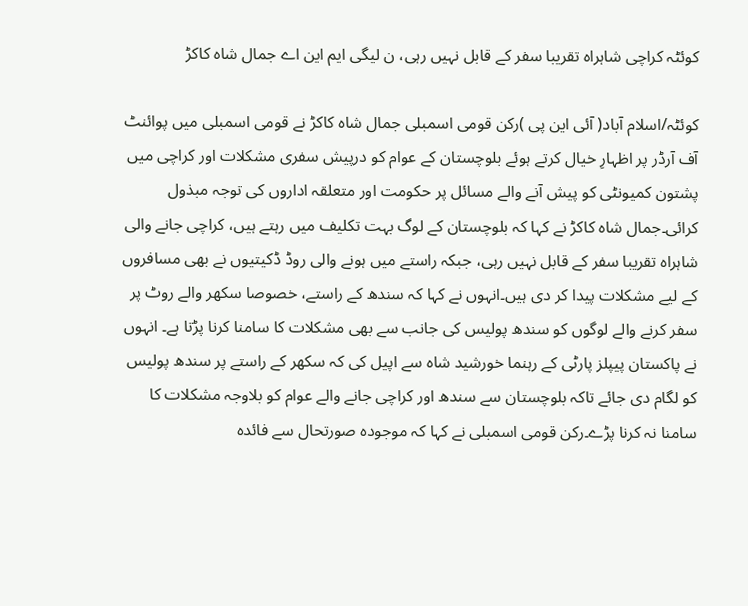کوئٹہ کراچی شاہراہ تقریبا سفر کے قابل نہیں رہی، ن لیگی ایم این اے جمال شاہ کاکڑ

کوئٹہ/اسلام آباد( آئی این پی )رکن قومی اسمبلی جمال شاہ کاکڑ نے قومی اسمبلی میں پوائنٹ آف آرڈر پر اظہارِ خیال کرتے ہوئے بلوچستان کے عوام کو درپیش سفری مشکلات اور کراچی میں پشتون کمیونٹی کو پیش آنے والے مسائل پر حکومت اور متعلقہ اداروں کی توجہ مبذول کرائی۔جمال شاہ کاکڑ نے کہا کہ بلوچستان کے لوگ بہت تکلیف میں رہتے ہیں، کراچی جانے والی شاہراہ تقریبا سفر کے قابل نہیں رہی، جبکہ راستے میں ہونے والی روڈ ڈکیتیوں نے بھی مسافروں کے لیے مشکلات پیدا کر دی ہیں۔انہوں نے کہا کہ سندھ کے راستے، خصوصا سکھر والے روٹ پر سفر کرنے والے لوگوں کو سندھ پولیس کی جانب سے بھی مشکلات کا سامنا کرنا پڑتا ہے۔ انہوں نے پاکستان پیپلز پارٹی کے رہنما خورشید شاہ سے اپیل کی کہ سکھر کے راستے پر سندھ پولیس کو لگام دی جائے تاکہ بلوچستان سے سندھ اور کراچی جانے والے عوام کو بلاوجہ مشکلات کا سامنا نہ کرنا پڑے۔رکن قومی اسمبلی نے کہا کہ موجودہ صورتحال سے فائدہ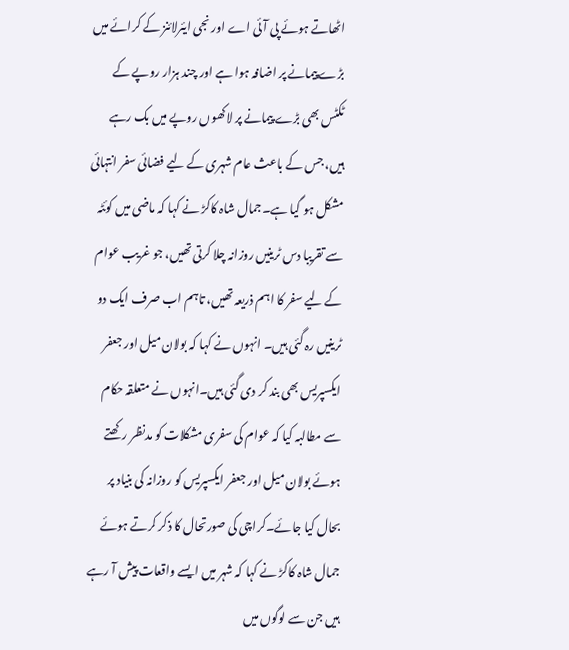اٹھاتے ہوئے پی آئی اے اور نجی ایئرلائنز کے کرائے میں بڑے پیمانے پر اضافہ ہوا ہے اور چند ہزار روپے کے ٹکٹس بھی بڑے پیمانے پر لاکھوں روپے میں بک رہے ہیں، جس کے باعث عام شہری کے لیے فضائی سفر انتہائی مشکل ہو گیا ہے۔جمال شاہ کاکڑ نے کہا کہ ماضی میں کوئٹہ سے تقریبا دس ٹرینیں روزانہ چلا کرتی تھیں، جو غریب عوام کے لیے سفر کا اہم ذریعہ تھیں، تاہم اب صرف ایک دو ٹرینیں رہ گئی ہیں۔ انہوں نے کہا کہ بولان میل اور جعفر ایکسپریس بھی بند کر دی گئی ہیں۔انہوں نے متعلقہ حکام سے مطالبہ کیا کہ عوام کی سفری مشکلات کو مدنظر رکھتے ہوئے بولان میل اور جعفر ایکسپریس کو روزانہ کی بنیاد پر بحال کیا جائے۔کراچی کی صورتحال کا ذکر کرتے ہوئے جمال شاہ کاکڑ نے کہا کہ شہر میں ایسے واقعات پیش آ رہے ہیں جن سے لوگوں میں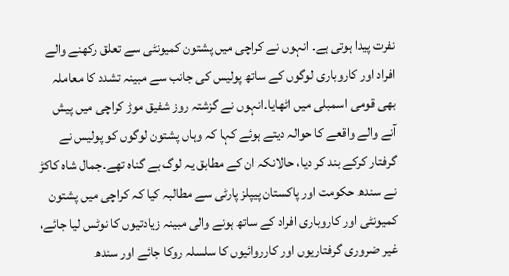نفرت پیدا ہوتی ہے۔ انہوں نے کراچی میں پشتون کمیونٹی سے تعلق رکھنے والے افراد اور کاروباری لوگوں کے ساتھ پولیس کی جانب سے مبینہ تشدد کا معاملہ بھی قومی اسمبلی میں اٹھایا۔انہوں نے گزشتہ روز شفیق موڑ کراچی میں پیش آنے والے واقعے کا حوالہ دیتے ہوئے کہا کہ وہاں پشتون لوگوں کو پولیس نے گرفتار کرکے بند کر دیا، حالانکہ ان کے مطابق یہ لوگ بے گناہ تھے۔جمال شاہ کاکڑ نے سندھ حکومت اور پاکستان پیپلز پارٹی سے مطالبہ کیا کہ کراچی میں پشتون کمیونٹی اور کاروباری افراد کے ساتھ ہونے والی مبینہ زیادتیوں کا نوٹس لیا جائے، غیر ضروری گرفتاریوں اور کارروائیوں کا سلسلہ روکا جائے اور سندھ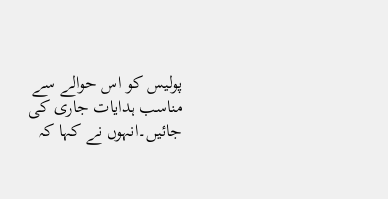پولیس کو اس حوالے سے مناسب ہدایات جاری کی جائیں۔انہوں نے کہا کہ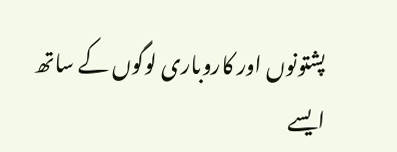پشتونوں اور کاروباری لوگوں کے ساتھ ایسے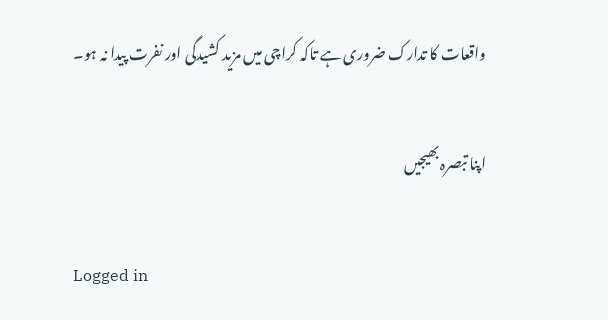واقعات کا تدارک ضروری ہے تاکہ کراچی میں مزید کشیدگی اور نفرت پیدا نہ ہو۔

اپنا تبصرہ بھیجیں

Logged in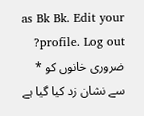as Bk Bk. Edit your profile. Log out? ضروری خانوں کو * سے نشان زد کیا گیا ہے